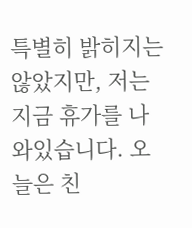특별히 밝히지는 않았지만, 저는 지금 휴가를 나와있습니다. 오늘은 친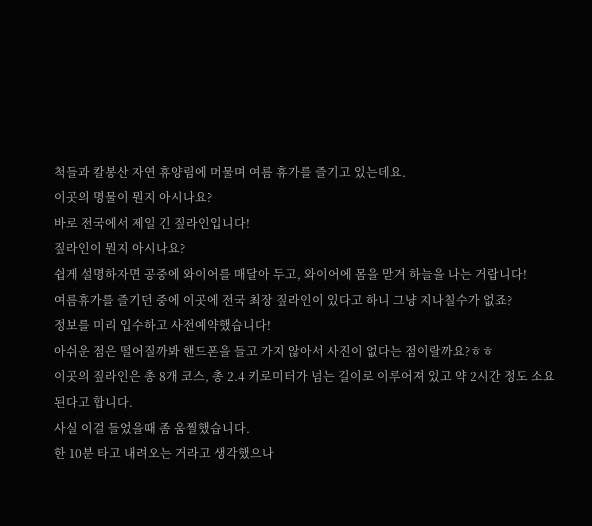척들과 칼봉산 자연 휴양림에 머물며 여름 휴가를 즐기고 있는데요.
이곳의 명물이 뭔지 아시나요?
바로 전국에서 제일 긴 짚라인입니다!
짚라인이 뭔지 아시나요?
쉽게 설명하자면 공중에 와이어를 매달아 두고, 와이어에 몸을 맏겨 하늘을 나는 거랍니다!
여름휴가를 즐기던 중에 이곳에 전국 최장 짚라인이 있다고 하니 그냥 지나칠수가 없죠?
정보를 미리 입수하고 사전예약했습니다!
아쉬운 점은 떨어질까봐 핸드폰을 들고 가지 않아서 사진이 없다는 점이랄까요?ㅎㅎ
이곳의 짚라인은 총 8개 코스, 총 2.4 키로미터가 넘는 길이로 이루어져 있고 약 2시간 정도 소요된다고 합니다.
사실 이걸 들었을때 좀 움찔했습니다.
한 10분 타고 내려오는 거라고 생각했으나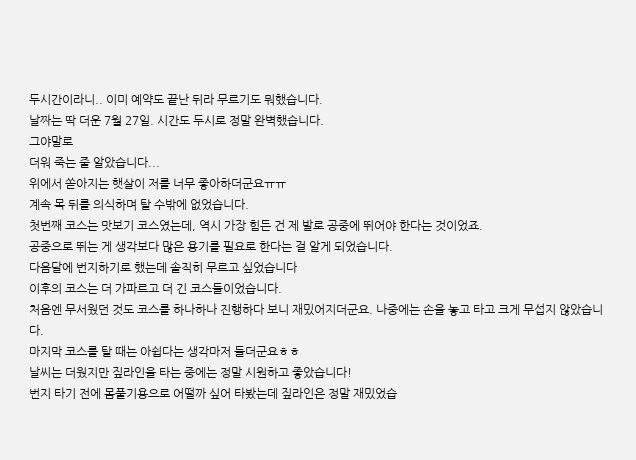두시간이라니.. 이미 예약도 끝난 뒤라 무르기도 뭐했습니다.
날짜는 딱 더운 7월 27일. 시간도 두시로 정말 완벽했습니다.
그야말로
더워 죽는 줄 알았습니다...
위에서 쏟아지는 햇살이 저를 너무 좋아하더군요ㅠㅠ
계속 목 뒤를 의식하며 탈 수밖에 없었습니다.
첫번째 코스는 맛보기 코스였는데, 역시 가장 힘든 건 제 발로 공중에 뛰어야 한다는 것이었죠.
공중으로 뛰는 게 생각보다 많은 용기를 필요로 한다는 걸 알게 되었습니다.
다음달에 번지하기로 했는데 솔직히 무르고 싶었습니다
이후의 코스는 더 가파르고 더 긴 코스들이었습니다.
처음엔 무서웠던 것도 코스를 하나하나 진행하다 보니 재밌어지더군요. 나중에는 손을 놓고 타고 크게 무섭지 않았습니다.
마지막 코스를 탈 때는 아쉽다는 생각마저 들더군요ㅎㅎ
날씨는 더웠지만 짚라인을 타는 중에는 정말 시원하고 좋았습니다!
번지 타기 전에 몸풀기용으로 어떨까 싶어 타봤는데 짚라인은 정말 재밌었습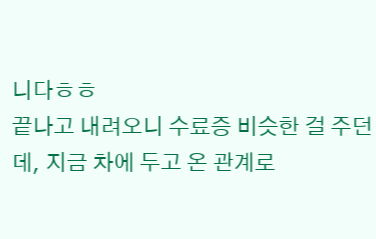니다ㅎㅎ
끝나고 내려오니 수료증 비슷한 걸 주던데, 지금 차에 두고 온 관계로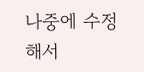나중에 수정해서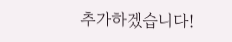추가하겠습니다!